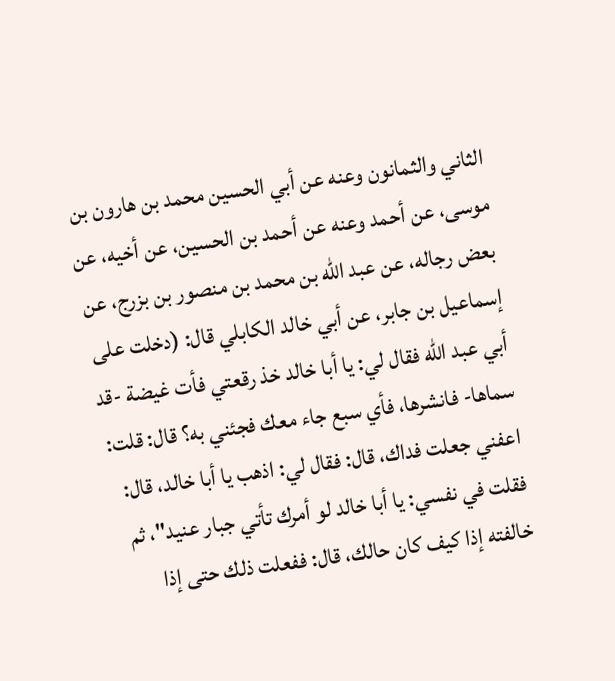الثاني والثمانون وعنه عن أبي الحسين محمد بن هارون بن موسى، عن أحمد وعنه عن أحمد بن الحسين، عن أخيه، عن بعض رجاله، عن عبد اللّٰه بن محمد بن منصور بن بزرج، عن إسماعيل بن جابر، عن أبي خالد الكابلي قال: (دخلت على أبي عبد اللّٰه فقال لي: يا أبا خالد خذ رقعتي فأت غيضة -قد سماها- فانشرها، فأي سبع جاء معك فجئني به؟ قال: قلت: اعفني جعلت فداك، قال: فقال لي: اذهب يا أبا خالد، قال: فقلت في نفسي: يا أبا خالد لو أمرك تأتي جبار عنيد"، ثم خالفته إذا كيف كان حالك، قال: ففعلت ذلك حتى إذا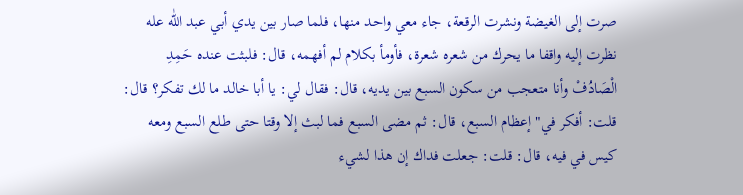صرت إلى الغيضة ونشرت الرقعة، جاء معي واحد منها، فلما صار بين يدي أبي عبد اللّٰه عله نظرت إليه واقفا ما يحرك من شعره شعرة، فأومأ بكلام لم أفهمه، قال: فلبثت عنده حَمِدِ الْصَادُفْ وأنا متعجب من سكون السبع بين يديه، قال: فقال لي: يا أبا خالد ما لك تفكر؟ قال: قلت: أفكر في" إعظام السبع، قال: ثم مضى السبع فما لبث إلا وقتا حتى طلع السبع ومعه كيس في فيه، قال: قلت: جعلت فداك إن هذا لشيء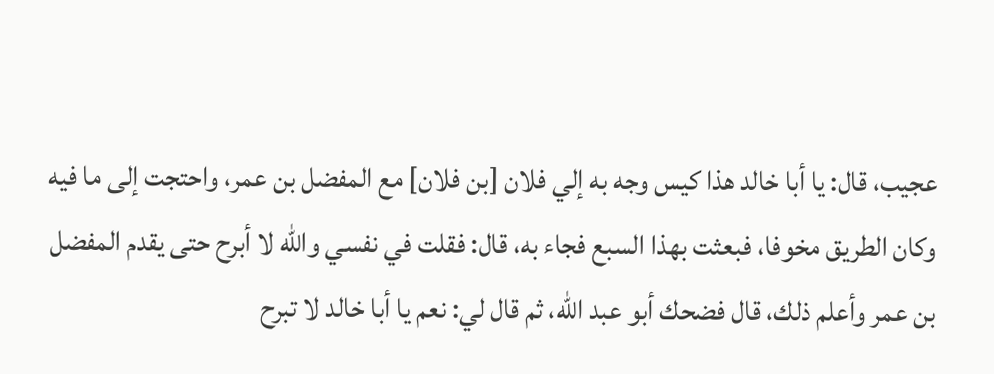عجيب، قال: يا أبا خالد هذا كيس وجه به إلي فلان [بن فلان] مع المفضل بن عمر، واحتجت إلى ما فيه وكان الطريق مخوفا، فبعثت بهذا السبع فجاء به، قال: فقلت في نفسي والله لا أبرح حتى يقدم المفضل بن عمر وأعلم ذلك، قال فضحك أبو عبد الله، ثم قال لي: نعم يا أبا خالد لا تبرح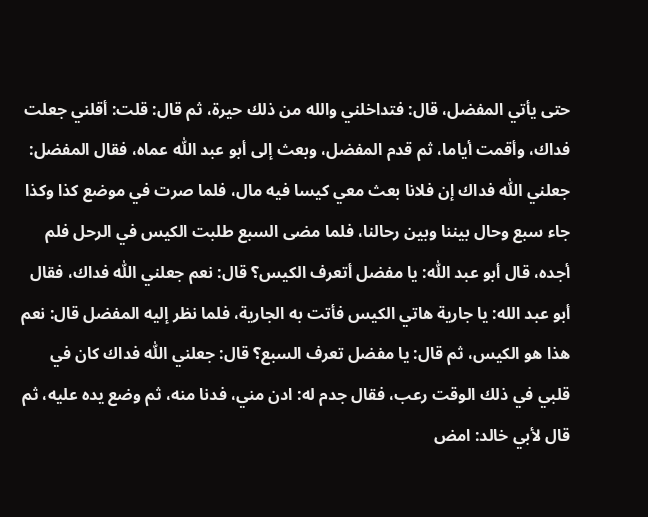حتى يأتي المفضل، قال: فتداخلني والله من ذلك حيرة، ثم قال: قلت: أقلني جعلت فداك، وأقمت أياما، ثم قدم المفضل، وبعث إلى أبو عبد اللّٰه عماه، فقال المفضل: جعلني اللّٰه فداك إن فلانا بعث معي كيسا فيه مال، فلما صرت في موضع كذا وكذا جاء سبع وحال بيننا وبين رحالنا، فلما مضى السبع طلبت الكيس في الرحل فلم أجده، قال أبو عبد اللّٰه: يا مفضل أتعرف الكيس؟ قال: نعم جعلني اللّٰه فداك، فقال أبو عبد الله: يا جارية هاتي الكيس فأتت به الجارية، فلما نظر إليه المفضل قال: نعم هذا هو الكيس، ثم قال: يا مفضل تعرف السبع؟ قال: جعلني اللّٰه فداك كان في قلبي في ذلك الوقت رعب، فقال جدم له: ادن مني، فدنا منه، ثم وضع يده عليه، ثم قال لأبي خالد: امض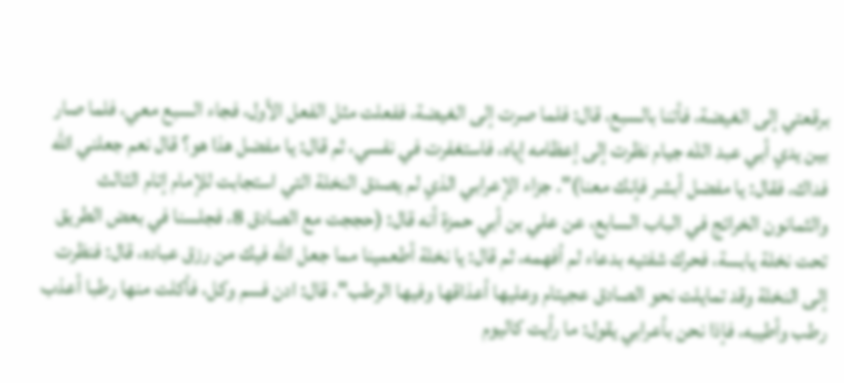برقعتي إلى الغيضة، فأتنا بالسبع، قال: فلما صرت إلى الغيضة، ففعلت مثل الفعل الأول، فجاء السبع معي، فلما صار بين يدي أبي عبد اللٰه جيام نظرت إلى إعظامه إياه، فاستغفرت في نفسي، ثم قال: يا مفضل هذا هو؟ قال نعم جعلني اللّٰه فداك، فقال: يا مفضل أبشر فإنك معنا)". جزاء الإعرابي الذي لم يصدق النخلة التي استجابت للإمام إتام الثالث والثمانون الخرائج في الباب السابع، عن علي بن أبي حمزة أنه قال: (حججت مع الصادق 8، فجلسنا في بعض الطريق تحت نخلة يابسة، فحرك شفتيه بدعاء لم أفهمه، ثم قال: يا نخلة أطعمينا مما جعل اللّٰه فيك من رزق عباده، قال: فنظرت إلى النخلة وقد تمايلت نحو الصادق عجيتام وعليها أعذاقها وفيها الرطب"، قال: ادن فسم وكل، فأكلت منها رطبا أعذب رطب وأطيبه، فإذا نحن بأعرابي يقول: ما رأيت كاليوم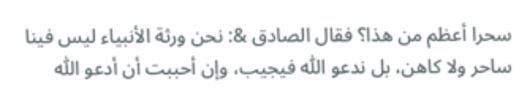سحرا أعظم من هذا؟ فقال الصادق &: نحن ورثة الأنبياء ليس فينا ساحر ولا كاهن، بل ندعو اللّٰه فيجيب، وإن أحببت أن أدعو اللّٰه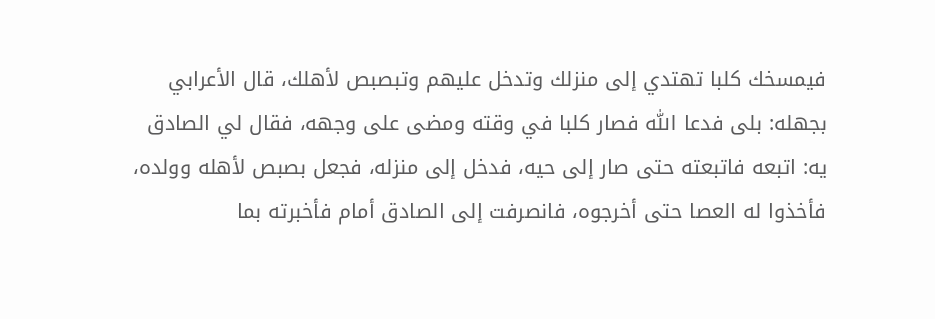فيمسخك كلبا تهتدي إلى منزلك وتدخل عليهم وتبصبص لأهلك، قال الأعرابي بجهله: بلى فدعا اللّٰه فصار كلبا في وقته ومضى على وجهه، فقال لي الصادق يه: اتبعه فاتبعته حتى صار إلى حيه، فدخل إلى منزله، فجعل بصبص لأهله وولده، فأخذوا له العصا حتى أخرجوه، فانصرفت إلى الصادق أمام فأخبرته بما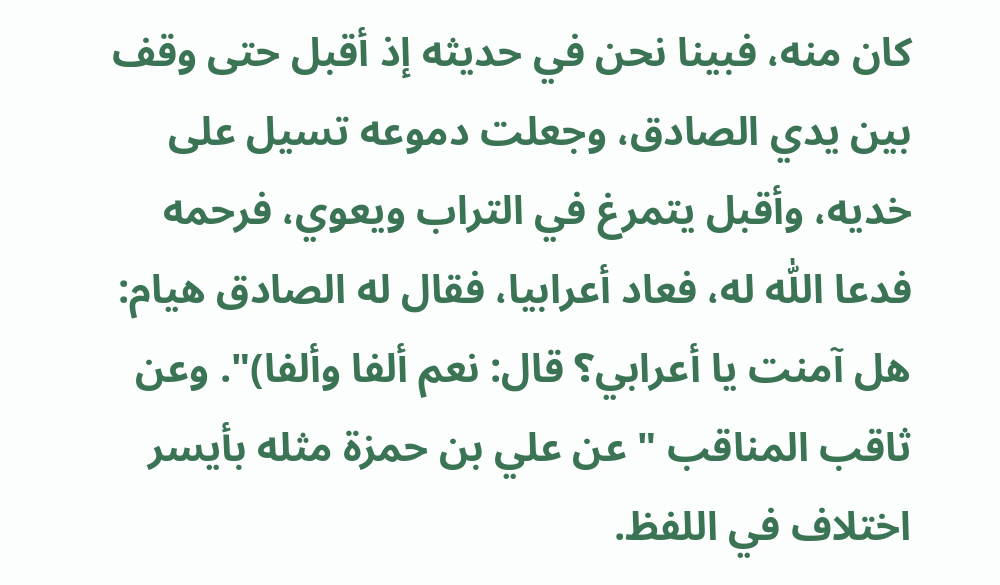كان منه، فبينا نحن في حديثه إذ أقبل حتى وقف بين يدي الصادق، وجعلت دموعه تسيل على خديه، وأقبل يتمرغ في التراب ويعوي، فرحمه فدعا اللّٰه له، فعاد أعرابيا، فقال له الصادق هيام: هل آمنت يا أعرابي؟ قال: نعم ألفا وألفا)". وعن ثاقب المناقب " عن علي بن حمزة مثله بأيسر اختلاف في اللفظ.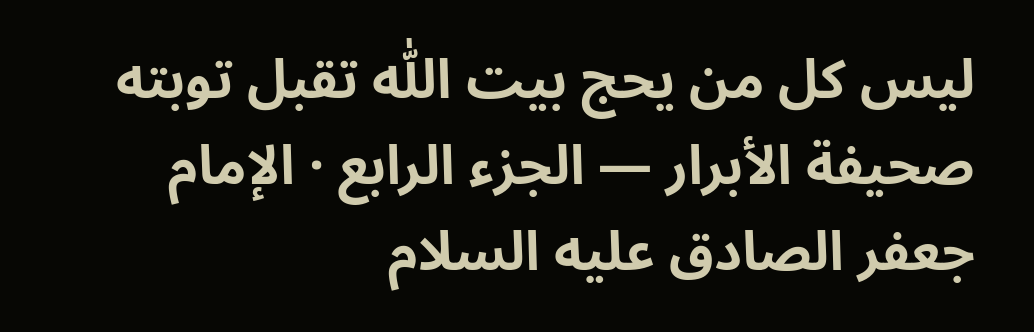ليس كل من يحج بيت اللّٰه تقبل توبته
صحيفة الأبرار — الجزء الرابع · الإمام جعفر الصادق عليه السلام